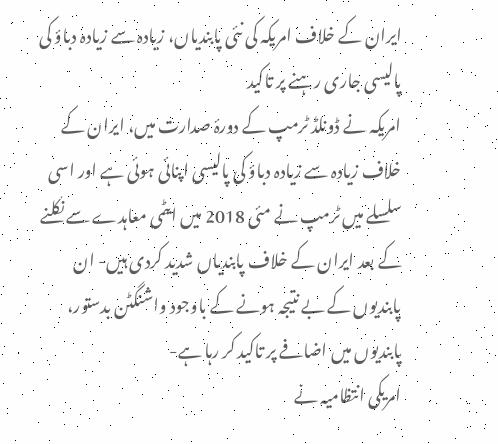ایران کے خلاف امریکہ کی نئی پابندیاں، زیادہ سے زیادہ دباؤ کی پالیسی جاری رہنے پر تاکید
امریکہ نے ڈونلڈ ٹرمپ کے دورۂ صدارت میں، ایران کے خلاف زیادہ سے زیادہ دباؤ کی پالیسی اپنائی ہوئی ہے اور اسی سلسلے میں ٹرمپ نے مئی 2018 میں ایٹمی معاہدے سے نکلنے کے بعد ایران کے خلاف پابندیاں شدید کردی ہیں- ان پابندیوں کے بے نتیجہ ہونے کے باوجود واشنگٹن بدستور، پابندیوں میں اضافے پر تاکید کر رہا ہے-
امریکی انتظامیہ نے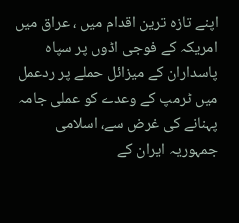اپنے تازہ ترین اقدام میں ، عراق میں امریکہ کے فوجی اڈوں پر سپاہ پاسداران کے میزائل حملے پر ردعمل میں ٹرمپ کے وعدے کو عملی جامہ پہنانے کی غرض سے، اسلامی جمہوریہ ایران کے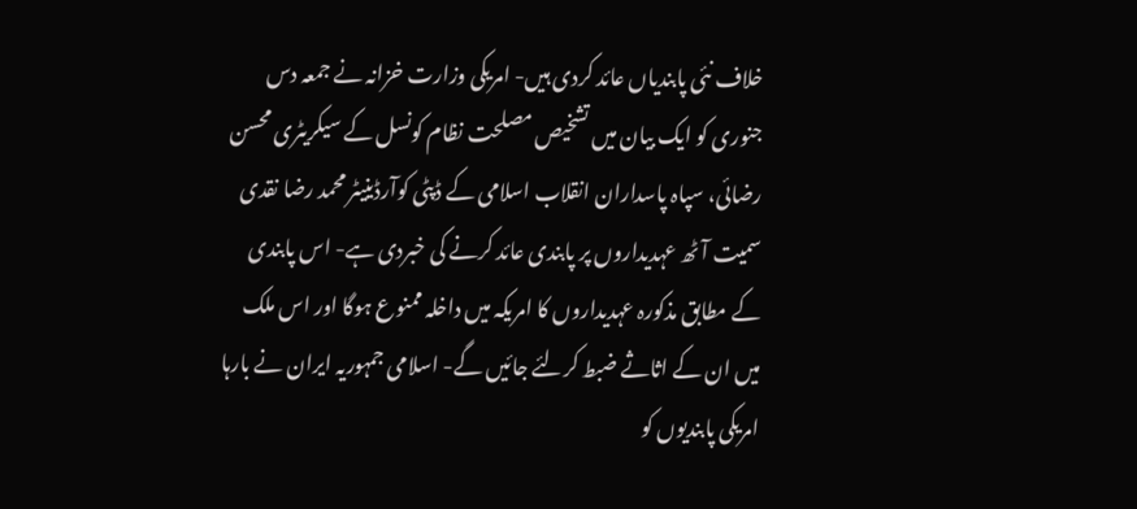خلاف نئی پابندیاں عائد کردی ہیں- امریکی وزارت خزانہ نے جمعہ دس جنوری کو ایک بیان میں تشخیص مصلحت نظام کونسل کے سیکریٹری محسن رضائی، سپاہ پاسداران انقلاب اسلامی کے ڈپٹی کوآرڈینیٹر محمد رضا نقدی سمیت آٹھ عہدیداروں پر پابندی عائد کرنے کی خبردی ہے- اس پابندی کے مطابق مذکورہ عہدیداروں کا امریکہ میں داخلہ ممنوع ہوگا اور اس ملک میں ان کے اثاثے ضبط کرلئے جائیں گے- اسلامی جمہوریہ ایران نے بارہا امریکی پابندیوں کو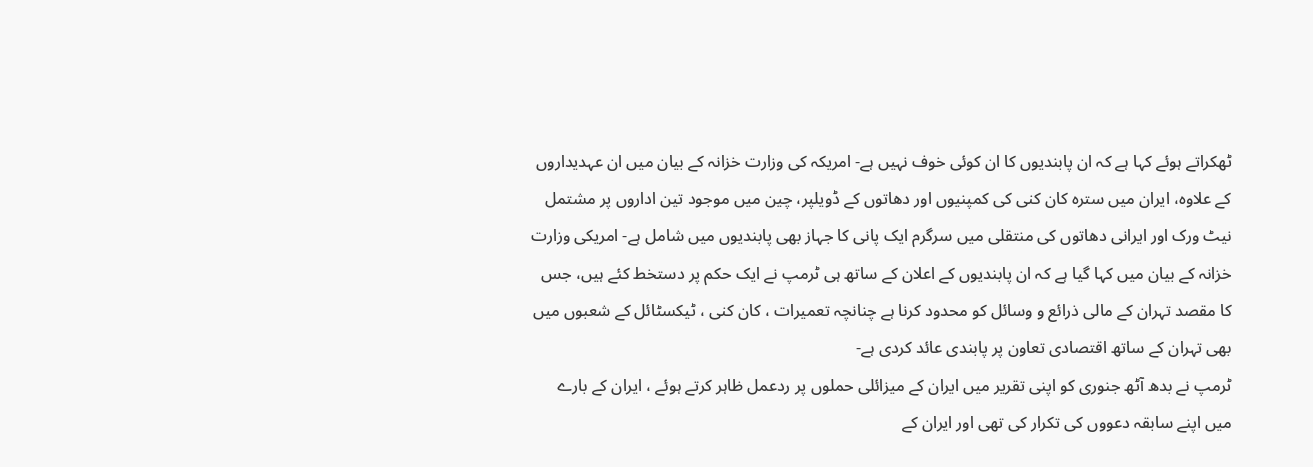ٹھکراتے ہوئے کہا ہے کہ ان پابندیوں کا ان کوئی خوف نہیں ہے- امریکہ کی وزارت خزانہ کے بیان میں ان عہدیداروں کے علاوہ، ایران میں سترہ کان کنی کی کمپنیوں اور دھاتوں کے ڈویلپر، چین میں موجود تین اداروں پر مشتمل نیٹ ورک اور ایرانی دھاتوں کی منتقلی میں سرگرم ایک پانی کا جہاز بھی پابندیوں میں شامل ہے- امریکی وزارت خزانہ کے بیان میں کہا گیا ہے کہ ان پابندیوں کے اعلان کے ساتھ ہی ٹرمپ نے ایک حکم پر دستخط کئے ہیں، جس کا مقصد تہران کے مالی ذرائع و وسائل کو محدود کرنا ہے چنانچہ تعمیرات ، کان کنی ، ٹیکسٹائل کے شعبوں میں بھی تہران کے ساتھ اقتصادی تعاون پر پابندی عائد کردی ہے-
ٹرمپ نے بدھ آٹھ جنوری کو اپنی تقریر میں ایران کے میزائلی حملوں پر ردعمل ظاہر کرتے ہوئے ، ایران کے بارے میں اپنے سابقہ دعووں کی تکرار کی تھی اور ایران کے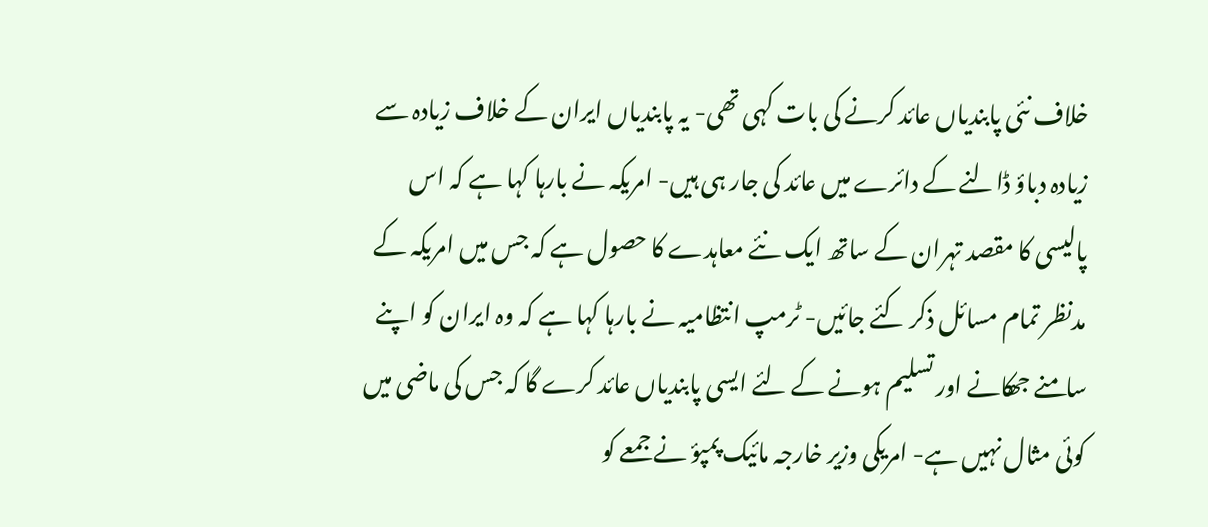خلاف نئی پابندیاں عائد کرنے کی بات کہی تھی- یہ پابندیاں ایران کے خلاف زیادہ سے زیادہ دباؤ ڈالنے کے دائرے میں عائد کی جار ہی ہیں- امریکہ نے بارہا کہا ہے کہ اس پالیسی کا مقصد تہران کے ساتھ ایک نئے معاہدے کا حصول ہے کہ جس میں امریکہ کے مدنظر تمام مسائل ذکر کئے جائیں- ٹرمپ انتظامیہ نے بارہا کہا ہے کہ وہ ایران کو اپنے سامنے جھکانے اور تسلیم ہونے کے لئے ایسی پابندیاں عائد کرے گا کہ جس کی ماضی میں کوئی مثال نہیں ہے- امریکی وزیر خارجہ مائیک پمپؤ نے جمعے کو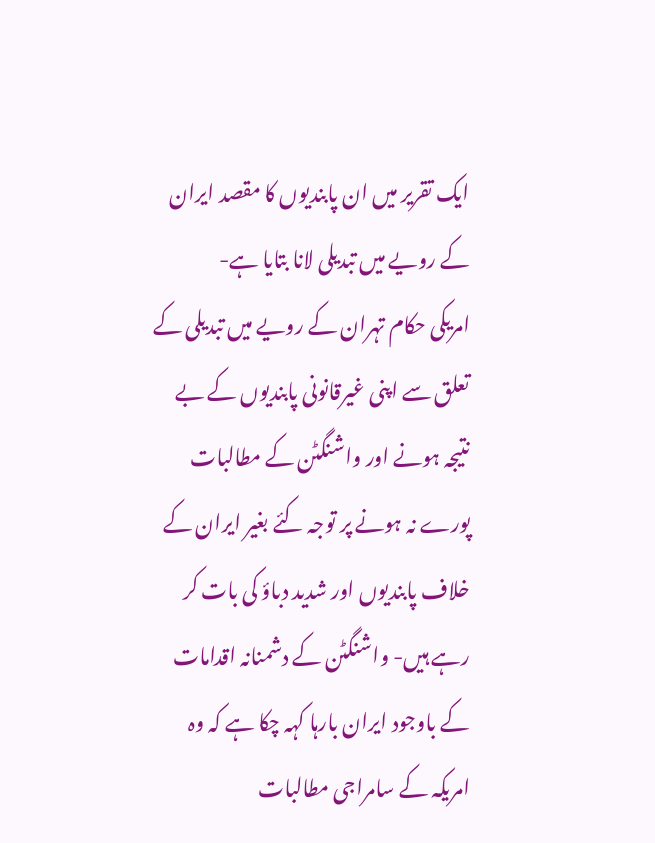ایک تقریر میں ان پابندیوں کا مقصد ایران کے رویے میں تبدیلی لانا بتایا ہے-
امریکی حکام تہران کے رویے میں تبدیلی کے تعلق سے اپنی غیرقانونی پابندیوں کے بے نتیجہ ہونے اور واشنگٹن کے مطالبات پورے نہ ہونے پر توجہ کئے بغیر ایران کے خلاف پابندیوں اور شدید دباؤ کی بات کر رہے ہیں- واشنگٹن کے دشمنانہ اقدامات کے باوجود ایران بارہا کہہ چکا ہے کہ وہ امریکہ کے سامراجی مطالبات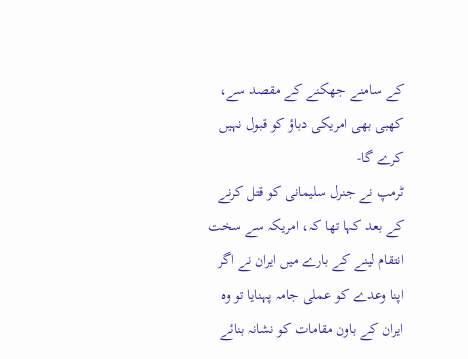کے سامنے جھکنے کے مقصد سے، کھبی بھی امریکی دباؤ کو قبول نہیں کرے گا-
ٹرمپ نے جنرل سلیمانی کو قتل کرنے کے بعد کہا تھا کہ، امریکہ سے سخت انتقام لینے کے بارے میں ایران نے اگر اپنا وعدے کو عملی جامہ پہنایا تو وہ ایران کے باون مقامات کو نشانہ بنائے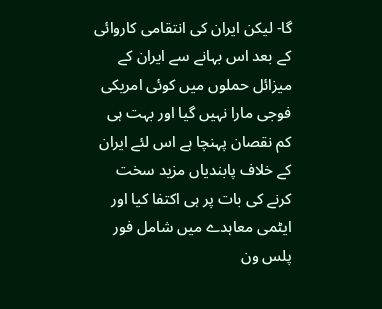گا- لیکن ایران کی انتقامی کاروائی کے بعد اس بہانے سے ایران کے میزائل حملوں میں کوئی امریکی فوجی مارا نہیں گیا اور بہت ہی کم نقصان پہنچا ہے اس لئے ایران کے خلاف پابندیاں مزید سخت کرنے کی بات پر ہی اکتفا کیا اور ایٹمی معاہدے میں شامل فور پلس ون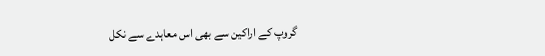گروپ کے اراکین سے بھی اس معاہدے سے نکل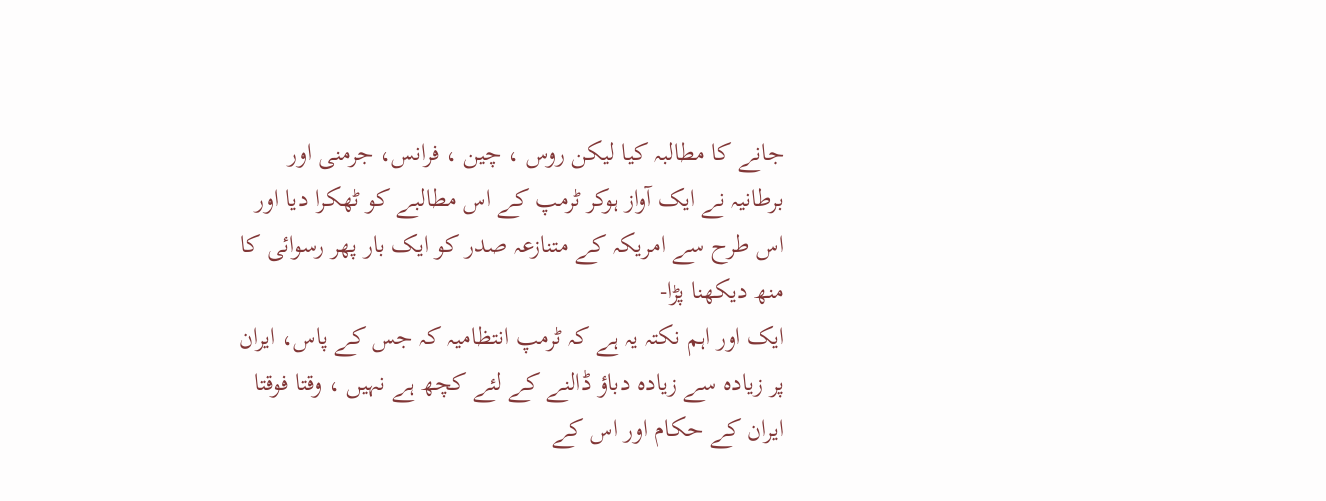جانے کا مطالبہ کیا لیکن روس ، چین ، فرانس، جرمنی اور برطانیہ نے ایک آواز ہوکر ٹرمپ کے اس مطالبے کو ٹھکرا دیا اور اس طرح سے امریکہ کے متنازعہ صدر کو ایک بار پھر رسوائی کا منھ دیکھنا پڑا-
ایک اور اہم نکتہ یہ ہے کہ ٹرمپ انتظامیہ کہ جس کے پاس، ایران پر زیادہ سے زیادہ دباؤ ڈالنے کے لئے کچھ ہے نہیں ، وقتا فوقتا ایران کے حکام اور اس کے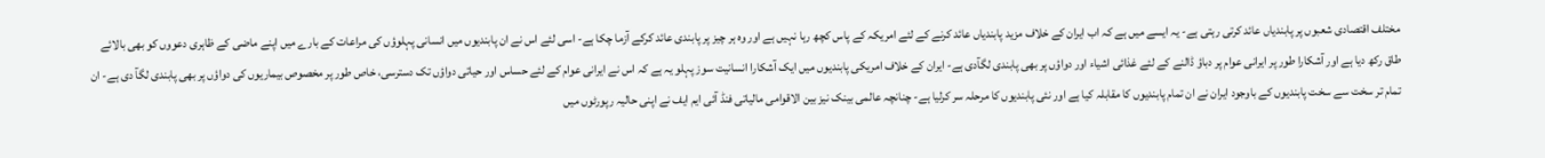مختلف اقتصادی شعبوں پر پابندیاں عائد کرتی رہتی ہے- یہ ایسے میں ہے کہ اب ایران کے خلاف مزید پابندیاں عائد کرنے کے لئے امریکہ کے پاس کچھ رہا نہیں ہے اور وہ ہر چیز پر پابندی عائد کرکے آزما چکا ہے- اسی لئے اس نے ان پابندیوں میں انسانی پہلوؤں کی مراعات کے بارے میں اپنے ماضی کے ظاہری دعووں کو بھی بالائے طاق رکھ دیا ہے اور آشکارا طور پر ایرانی عوام پر دباؤ ڈالنے کے لئے غذائی اشیاء اور دواؤں پر بھی پابندی لگآدی ہے- ایران کے خلاف امریکی پابندیوں میں ایک آشکارا انسانیت سوز پہلو یہ ہے کہ اس نے ایرانی عوام کے لئے حساس اور حیاتی دواؤں تک دسترسی، خاص طور پر مخصوص بیماریوں کی دواؤں پر بھی پابندی لگآ دی ہے- ان تمام تر سخت سے سخت پابندیوں کے باوجود ایران نے ان تمام پابندیوں کا مقابلہ کیا ہے اور نئی پابندیوں کا مرحلہ سر کرلیا ہے- چنانچہ عالمی بینک نیز بین الاقوامی مالیاتی فنڈ آئی ایم ایف نے اپنی حالیہ رپورٹوں میں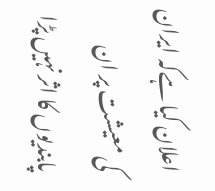اعلان کیا ہےکہ ایران کی معیشت پر ان پابندیوں کا اثر نہیں پڑا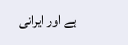ہے اور ایرانی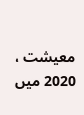معیشت ، 2020 میں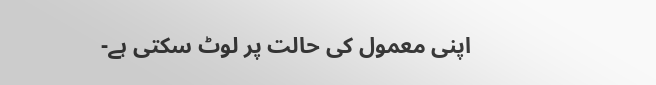اپنی معمول کی حالت پر لوٹ سکتی ہے-